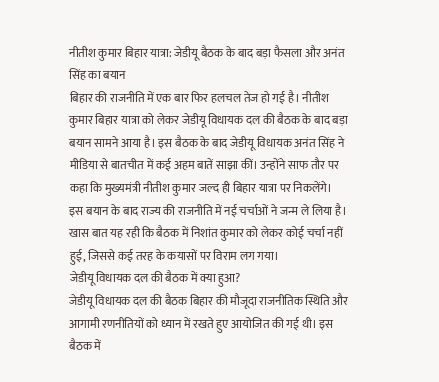नीतीश कुमार बिहार यात्रा: जेडीयू बैठक के बाद बड़ा फैसला और अनंत सिंह का बयान
बिहार की राजनीति में एक बार फिर हलचल तेज हो गई है। नीतीश कुमार बिहार यात्रा को लेकर जेडीयू विधायक दल की बैठक के बाद बड़ा बयान सामने आया है। इस बैठक के बाद जेडीयू विधायक अनंत सिंह ने मीडिया से बातचीत में कई अहम बातें साझा कीं। उन्होंने साफ तौर पर कहा कि मुख्यमंत्री नीतीश कुमार जल्द ही बिहार यात्रा पर निकलेंगे।
इस बयान के बाद राज्य की राजनीति में नई चर्चाओं ने जन्म ले लिया है। खास बात यह रही कि बैठक में निशांत कुमार को लेकर कोई चर्चा नहीं हुई, जिससे कई तरह के कयासों पर विराम लग गया।
जेडीयू विधायक दल की बैठक में क्या हुआ?
जेडीयू विधायक दल की बैठक बिहार की मौजूदा राजनीतिक स्थिति और आगामी रणनीतियों को ध्यान में रखते हुए आयोजित की गई थी। इस बैठक में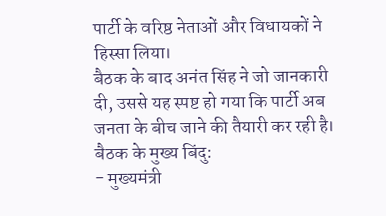पार्टी के वरिष्ठ नेताओं और विधायकों ने हिस्सा लिया।
बैठक के बाद अनंत सिंह ने जो जानकारी दी, उससे यह स्पष्ट हो गया कि पार्टी अब जनता के बीच जाने की तैयारी कर रही है।
बैठक के मुख्य बिंदु:
- मुख्यमंत्री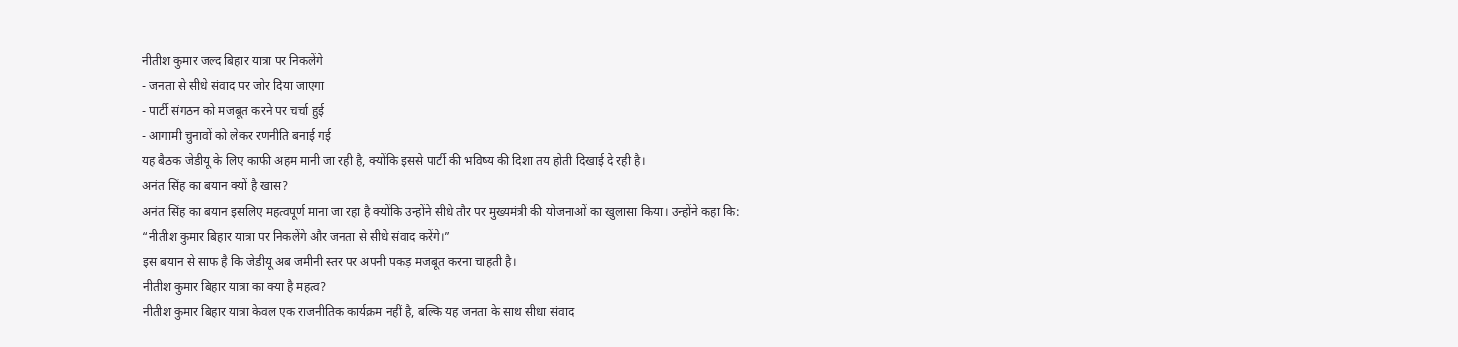नीतीश कुमार जल्द बिहार यात्रा पर निकलेंगे
- जनता से सीधे संवाद पर जोर दिया जाएगा
- पार्टी संगठन को मजबूत करने पर चर्चा हुई
- आगामी चुनावों को लेकर रणनीति बनाई गई
यह बैठक जेडीयू के लिए काफी अहम मानी जा रही है, क्योंकि इससे पार्टी की भविष्य की दिशा तय होती दिखाई दे रही है।
अनंत सिंह का बयान क्यों है खास?
अनंत सिंह का बयान इसलिए महत्वपूर्ण माना जा रहा है क्योंकि उन्होंने सीधे तौर पर मुख्यमंत्री की योजनाओं का खुलासा किया। उन्होंने कहा कि:
“नीतीश कुमार बिहार यात्रा पर निकलेंगे और जनता से सीधे संवाद करेंगे।”
इस बयान से साफ है कि जेडीयू अब जमीनी स्तर पर अपनी पकड़ मजबूत करना चाहती है।
नीतीश कुमार बिहार यात्रा का क्या है महत्व?
नीतीश कुमार बिहार यात्रा केवल एक राजनीतिक कार्यक्रम नहीं है, बल्कि यह जनता के साथ सीधा संवाद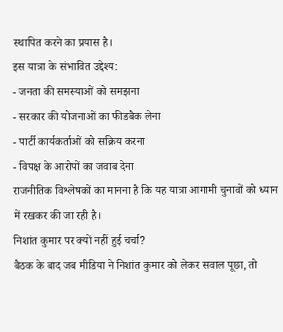स्थापित करने का प्रयास है।
इस यात्रा के संभावित उद्देश्य:
- जनता की समस्याओं को समझना
- सरकार की योजनाओं का फीडबैक लेना
- पार्टी कार्यकर्ताओं को सक्रिय करना
- विपक्ष के आरोपों का जवाब देना
राजनीतिक विश्लेषकों का मानना है कि यह यात्रा आगामी चुनावों को ध्यान में रखकर की जा रही है।
निशांत कुमार पर क्यों नहीं हुई चर्चा?
बैठक के बाद जब मीडिया ने निशांत कुमार को लेकर सवाल पूछा, तो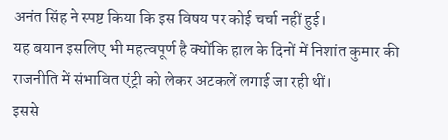अनंत सिंह ने स्पष्ट किया कि इस विषय पर कोई चर्चा नहीं हुई।
यह बयान इसलिए भी महत्वपूर्ण है क्योंकि हाल के दिनों में निशांत कुमार की राजनीति में संभावित एंट्री को लेकर अटकलें लगाई जा रही थीं।
इससे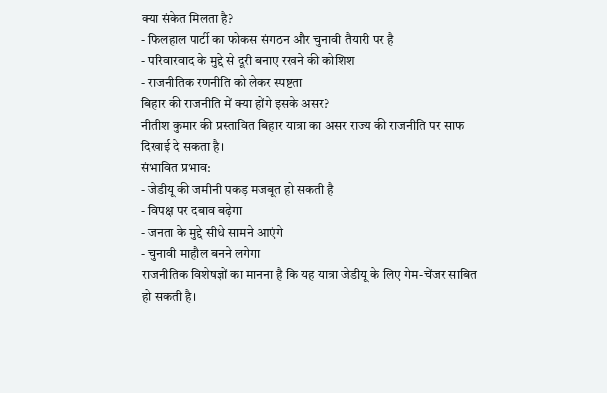क्या संकेत मिलता है?
- फिलहाल पार्टी का फोकस संगठन और चुनावी तैयारी पर है
- परिवारवाद के मुद्दे से दूरी बनाए रखने की कोशिश
- राजनीतिक रणनीति को लेकर स्पष्टता
बिहार की राजनीति में क्या होंगे इसके असर?
नीतीश कुमार की प्रस्तावित बिहार यात्रा का असर राज्य की राजनीति पर साफ दिखाई दे सकता है।
संभावित प्रभाव:
- जेडीयू की जमीनी पकड़ मजबूत हो सकती है
- विपक्ष पर दबाव बढ़ेगा
- जनता के मुद्दे सीधे सामने आएंगे
- चुनावी माहौल बनने लगेगा
राजनीतिक विशेषज्ञों का मानना है कि यह यात्रा जेडीयू के लिए गेम-चेंजर साबित हो सकती है।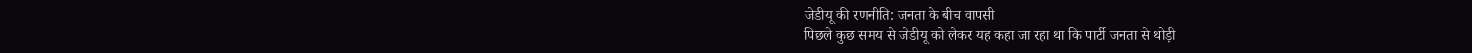जेडीयू की रणनीति: जनता के बीच वापसी
पिछले कुछ समय से जेडीयू को लेकर यह कहा जा रहा था कि पार्टी जनता से थोड़ी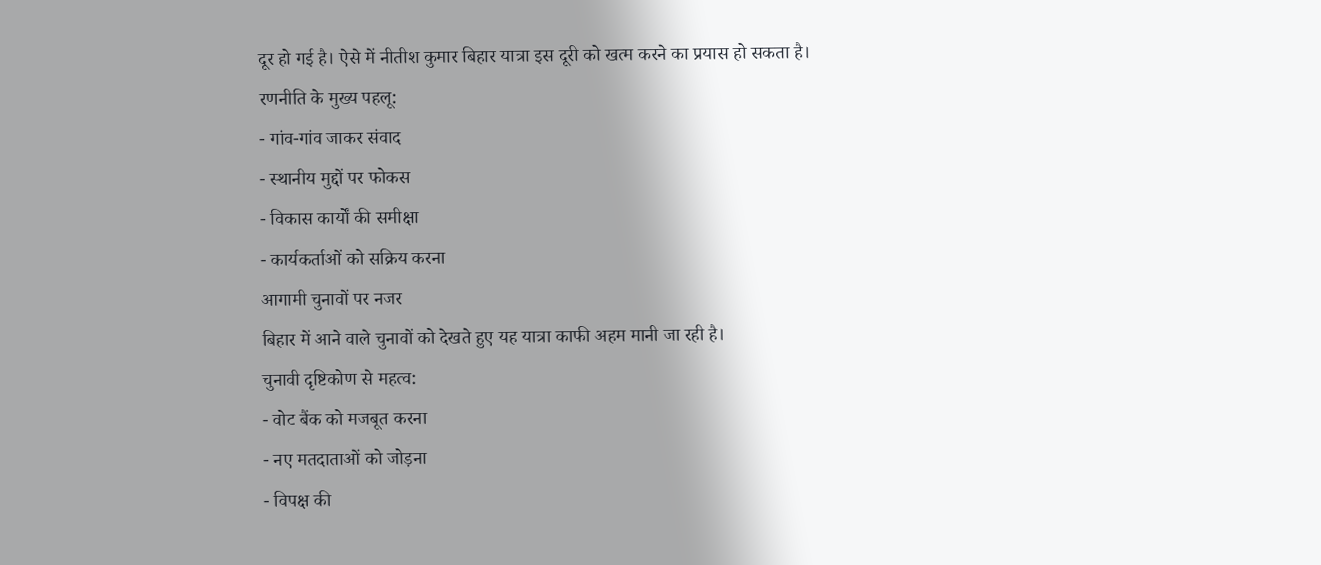दूर हो गई है। ऐसे में नीतीश कुमार बिहार यात्रा इस दूरी को खत्म करने का प्रयास हो सकता है।
रणनीति के मुख्य पहलू:
- गांव-गांव जाकर संवाद
- स्थानीय मुद्दों पर फोकस
- विकास कार्यों की समीक्षा
- कार्यकर्ताओं को सक्रिय करना
आगामी चुनावों पर नजर
बिहार में आने वाले चुनावों को देखते हुए यह यात्रा काफी अहम मानी जा रही है।
चुनावी दृष्टिकोण से महत्व:
- वोट बैंक को मजबूत करना
- नए मतदाताओं को जोड़ना
- विपक्ष की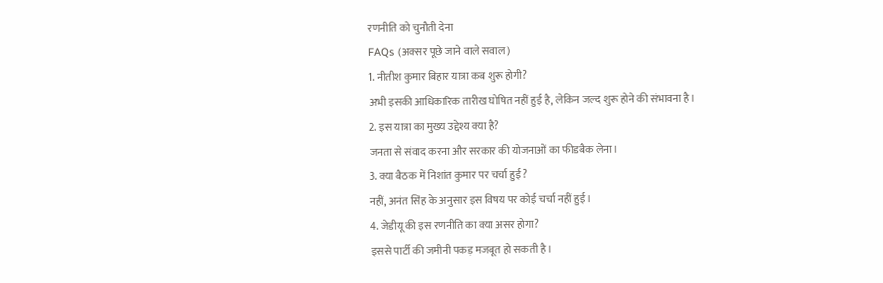रणनीति को चुनौती देना
FAQs (अक्सर पूछे जाने वाले सवाल)
1. नीतीश कुमार बिहार यात्रा कब शुरू होगी?
अभी इसकी आधिकारिक तारीख घोषित नहीं हुई है, लेकिन जल्द शुरू होने की संभावना है।
2. इस यात्रा का मुख्य उद्देश्य क्या है?
जनता से संवाद करना और सरकार की योजनाओं का फीडबैक लेना।
3. क्या बैठक में निशांत कुमार पर चर्चा हुई?
नहीं, अनंत सिंह के अनुसार इस विषय पर कोई चर्चा नहीं हुई।
4. जेडीयू की इस रणनीति का क्या असर होगा?
इससे पार्टी की जमीनी पकड़ मजबूत हो सकती है।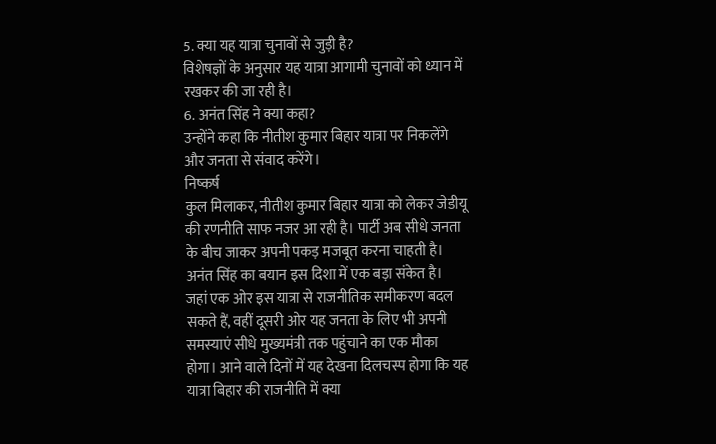5. क्या यह यात्रा चुनावों से जुड़ी है?
विशेषज्ञों के अनुसार यह यात्रा आगामी चुनावों को ध्यान में रखकर की जा रही है।
6. अनंत सिंह ने क्या कहा?
उन्होंने कहा कि नीतीश कुमार बिहार यात्रा पर निकलेंगे और जनता से संवाद करेंगे।
निष्कर्ष
कुल मिलाकर, नीतीश कुमार बिहार यात्रा को लेकर जेडीयू की रणनीति साफ नजर आ रही है। पार्टी अब सीधे जनता के बीच जाकर अपनी पकड़ मजबूत करना चाहती है। अनंत सिंह का बयान इस दिशा में एक बड़ा संकेत है।
जहां एक ओर इस यात्रा से राजनीतिक समीकरण बदल सकते हैं, वहीं दूसरी ओर यह जनता के लिए भी अपनी समस्याएं सीधे मुख्यमंत्री तक पहुंचाने का एक मौका होगा। आने वाले दिनों में यह देखना दिलचस्प होगा कि यह यात्रा बिहार की राजनीति में क्या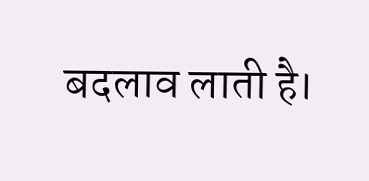बदलाव लाती है।